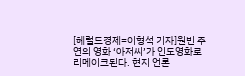[헤럴드경제=이형석 기자]원빈 주연의 영화 ‘아저씨’가 인도영화로 리메이크된다. 현지 언론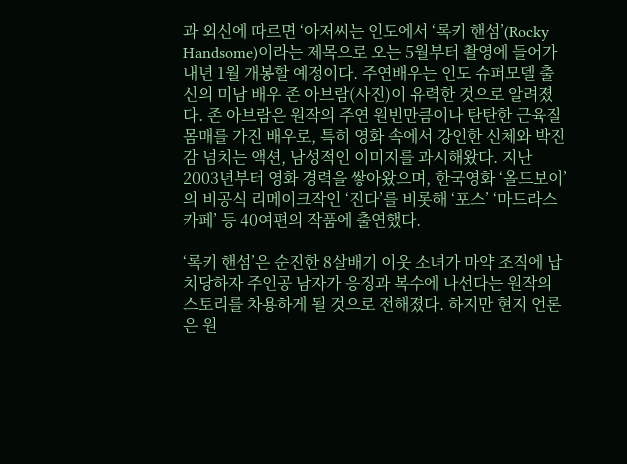과 외신에 따르면 ‘아저씨는 인도에서 ‘록키 핸섬’(Rocky Handsome)이라는 제목으로 오는 5월부터 촬영에 들어가 내년 1월 개봉할 예정이다. 주연배우는 인도 슈퍼모델 출신의 미남 배우 존 아브람(사진)이 유력한 것으로 알려졌다. 존 아브람은 원작의 주연 원빈만큼이나 탄탄한 근육질 몸매를 가진 배우로, 특히 영화 속에서 강인한 신체와 박진감 넘치는 액션, 남성적인 이미지를 과시해왔다. 지난 2003년부터 영화 경력을 쌓아왔으며, 한국영화 ‘올드보이’의 비공식 리메이크작인 ‘진다’를 비롯해 ‘포스’ ‘마드라스 카페’ 등 40여편의 작품에 출연했다.

‘록키 핸섬’은 순진한 8살배기 이웃 소녀가 마약 조직에 납치당하자 주인공 남자가 응징과 복수에 나선다는 원작의 스토리를 차용하게 될 것으로 전해졌다. 하지만 현지 언론은 원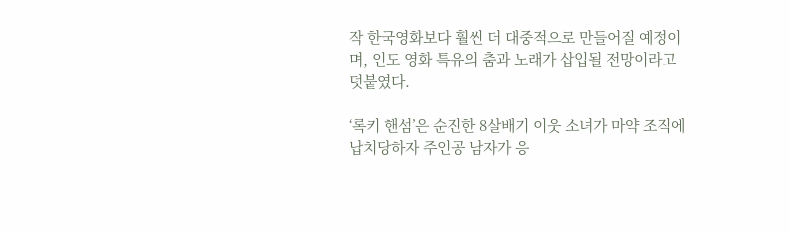작 한국영화보다 훨씬 더 대중적으로 만들어질 예정이며, 인도 영화 특유의 춤과 노래가 삽입될 전망이라고 덧붙였다.

‘록키 핸섬’은 순진한 8살배기 이웃 소녀가 마약 조직에 납치당하자 주인공 남자가 응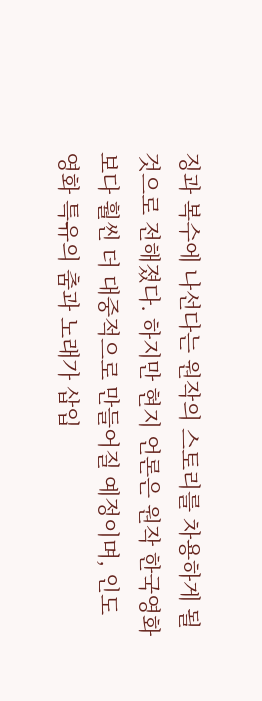징과 복수에 나선다는 원작의 스토리를 차용하게 될 것으로 전해졌다. 하지만 현지 언론은 원작 한국영화보다 훨씬 더 대중적으로 만들어질 예정이며, 인도 영화 특유의 춤과 노래가 삽입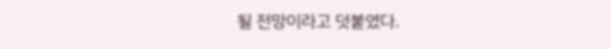될 전망이라고 덧붙였다.